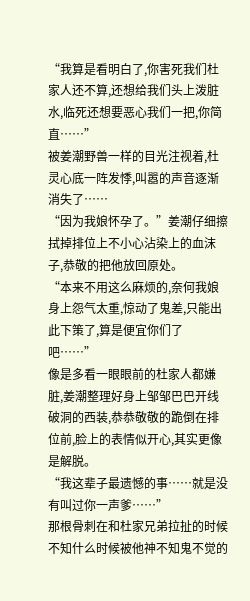“我算是看明白了,你害死我们杜家人还不算,还想给我们头上泼脏水,临死还想要恶心我们一把,你简直……”
被姜潮野兽一样的目光注视着,杜灵心底一阵发悸,叫嚣的声音逐渐消失了……
“因为我娘怀孕了。”姜潮仔细擦拭掉排位上不小心沾染上的血沫子,恭敬的把他放回原处。
“本来不用这么麻烦的,奈何我娘身上怨气太重,惊动了鬼差,只能出此下策了,算是便宜你们了吧……”
像是多看一眼眼前的杜家人都嫌脏,姜潮整理好身上邹邹巴巴开线破洞的西装,恭恭敬敬的跪倒在排位前,脸上的表情似开心,其实更像是解脱。
“我这辈子最遗憾的事……就是没有叫过你一声爹……”
那根骨刺在和杜家兄弟拉扯的时候不知什么时候被他神不知鬼不觉的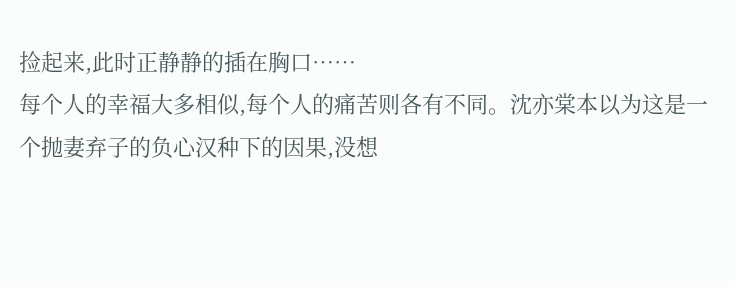捡起来,此时正静静的插在胸口……
每个人的幸福大多相似,每个人的痛苦则各有不同。沈亦棠本以为这是一个抛妻弃子的负心汉种下的因果,没想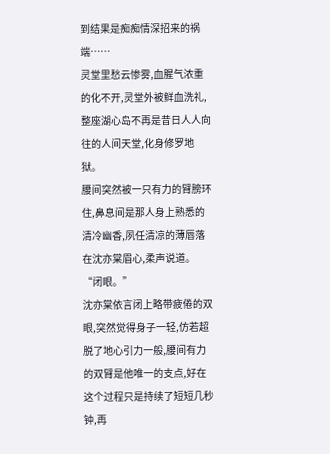到结果是痴痴情深招来的祸端……
灵堂里愁云惨雾,血腥气浓重的化不开,灵堂外被鲜血洗礼,整座湖心岛不再是昔日人人向往的人间天堂,化身修罗地狱。
腰间突然被一只有力的臂膀环住,鼻息间是那人身上熟悉的清冷幽香,夙任清凉的薄唇落在沈亦棠眉心,柔声说道。
“闭眼。”
沈亦棠依言闭上略带疲倦的双眼,突然觉得身子一轻,仿若超脱了地心引力一般,腰间有力的双臂是他唯一的支点,好在这个过程只是持续了短短几秒钟,再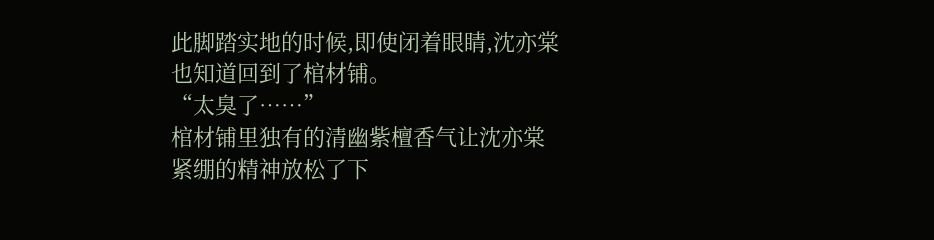此脚踏实地的时候,即使闭着眼睛,沈亦棠也知道回到了棺材铺。
“太臭了……”
棺材铺里独有的清幽紫檀香气让沈亦棠紧绷的精神放松了下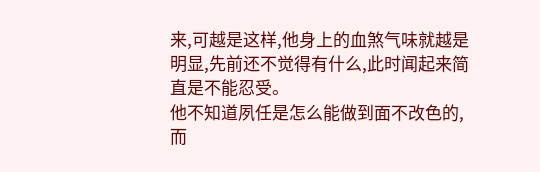来,可越是这样,他身上的血煞气味就越是明显,先前还不觉得有什么,此时闻起来简直是不能忍受。
他不知道夙任是怎么能做到面不改色的,而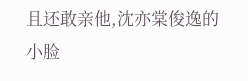且还敢亲他,沈亦棠俊逸的小脸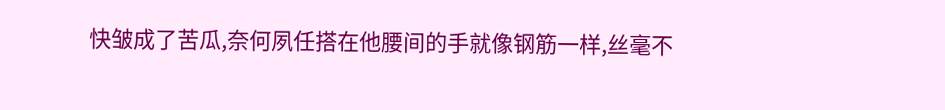快皱成了苦瓜,奈何夙任搭在他腰间的手就像钢筋一样,丝毫不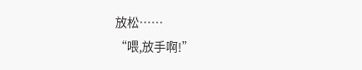放松……
“喂,放手啊!”